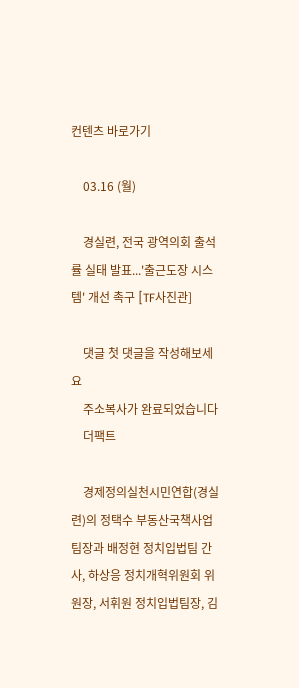컨텐츠 바로가기

    03.16 (월)

    경실련, 전국 광역의회 출석률 실태 발표...'출근도장 시스템' 개선 촉구 [TF사진관]

    댓글 첫 댓글을 작성해보세요
    주소복사가 완료되었습니다
    더팩트

    경제정의실천시민연합(경실련)의 정택수 부동산국책사업팀장과 배정현 정치입법팀 간사, 하상응 정치개혁위원회 위원장, 서휘원 정치입법팀장, 김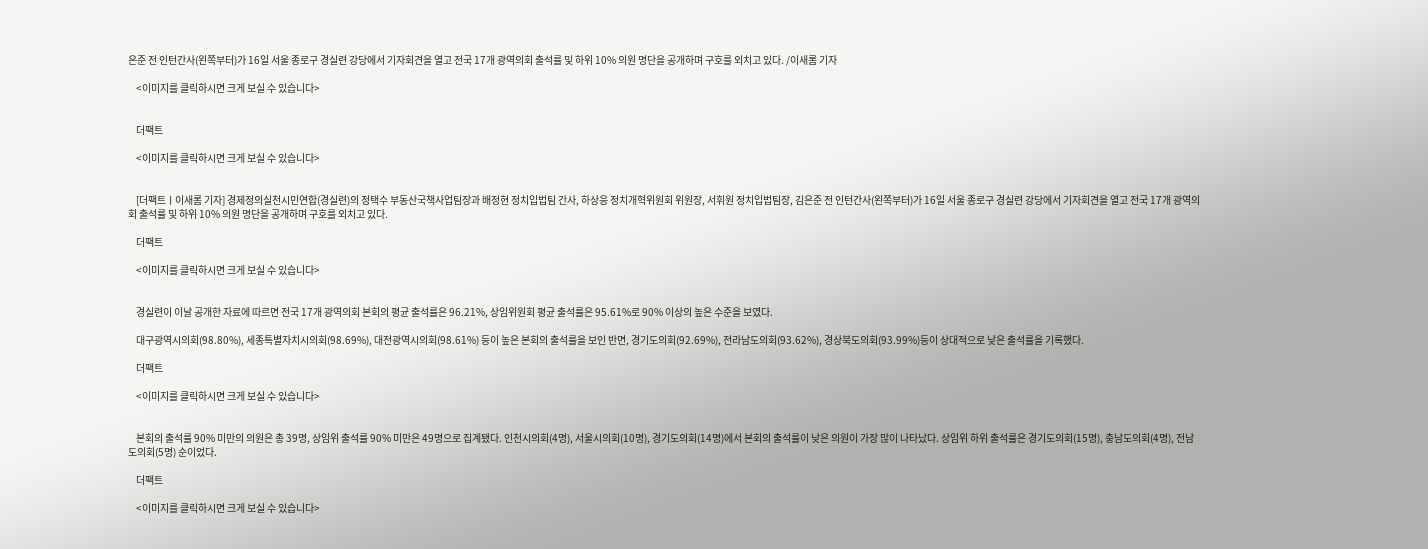은준 전 인턴간사(왼쪽부터)가 16일 서울 종로구 경실련 강당에서 기자회견을 열고 전국 17개 광역의회 출석률 및 하위 10% 의원 명단을 공개하며 구호를 외치고 있다. /이새롬 기자

    <이미지를 클릭하시면 크게 보실 수 있습니다>


    더팩트

    <이미지를 클릭하시면 크게 보실 수 있습니다>


    [더팩트ㅣ이새롬 기자] 경제정의실천시민연합(경실련)의 정택수 부동산국책사업팀장과 배정현 정치입법팀 간사, 하상응 정치개혁위원회 위원장, 서휘원 정치입법팀장, 김은준 전 인턴간사(왼쪽부터)가 16일 서울 종로구 경실련 강당에서 기자회견을 열고 전국 17개 광역의회 출석률 및 하위 10% 의원 명단을 공개하며 구호를 외치고 있다.

    더팩트

    <이미지를 클릭하시면 크게 보실 수 있습니다>


    경실련이 이날 공개한 자료에 따르면 전국 17개 광역의회 본회의 평균 출석률은 96.21%, 상임위원회 평균 출석률은 95.61%로 90% 이상의 높은 수준을 보였다.

    대구광역시의회(98.80%), 세종특별자치시의회(98.69%), 대전광역시의회(98.61%) 등이 높은 본회의 출석률을 보인 반면, 경기도의회(92.69%), 전라남도의회(93.62%), 경상북도의회(93.99%)등이 상대적으로 낮은 출석률을 기록했다.

    더팩트

    <이미지를 클릭하시면 크게 보실 수 있습니다>


    본회의 출석률 90% 미만의 의원은 총 39명, 상임위 출석률 90% 미만은 49명으로 집계됐다. 인천시의회(4명), 서울시의회(10명), 경기도의회(14명)에서 본회의 출석률이 낮은 의원이 가장 많이 나타났다. 상임위 하위 출석률은 경기도의회(15명), 충남도의회(4명), 전남도의회(5명) 순이었다.

    더팩트

    <이미지를 클릭하시면 크게 보실 수 있습니다>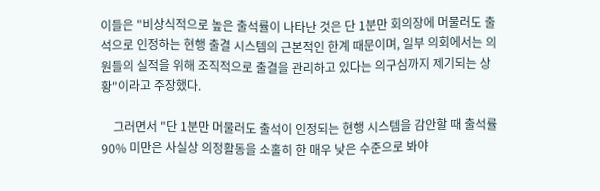이들은 "비상식적으로 높은 출석률이 나타난 것은 단 1분만 회의장에 머물러도 출석으로 인정하는 현행 출결 시스템의 근본적인 한계 때문이며, 일부 의회에서는 의원들의 실적을 위해 조직적으로 출결을 관리하고 있다는 의구심까지 제기되는 상황"이라고 주장했다.

    그러면서 "단 1분만 머물러도 출석이 인정되는 현행 시스템을 감안할 때 출석률 90% 미만은 사실상 의정활동을 소홀히 한 매우 낮은 수준으로 봐야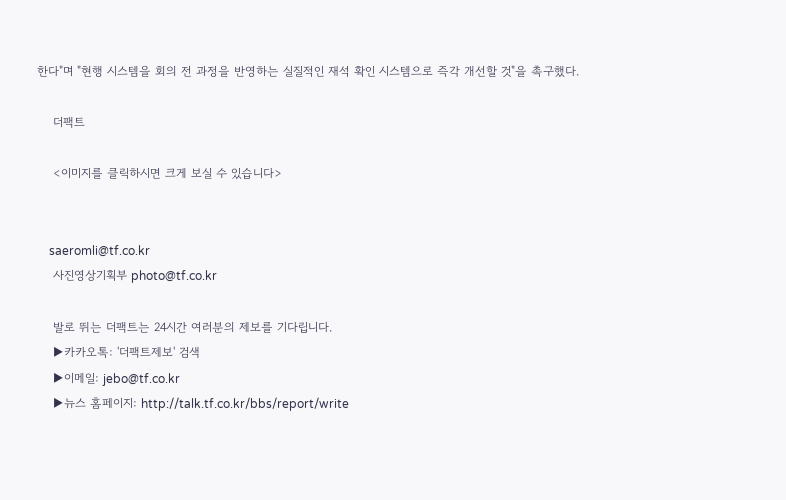한다"며 "현행 시스템을 회의 전 과정을 반영하는 실질적인 재석 확인 시스템으로 즉각 개선할 것"을 촉구했다.

    더팩트

    <이미지를 클릭하시면 크게 보실 수 있습니다>


    saeromli@tf.co.kr
    사진영상기획부 photo@tf.co.kr

    발로 뛰는 더팩트는 24시간 여러분의 제보를 기다립니다.
    ▶카카오톡: '더팩트제보' 검색
    ▶이메일: jebo@tf.co.kr
    ▶뉴스 홈페이지: http://talk.tf.co.kr/bbs/report/write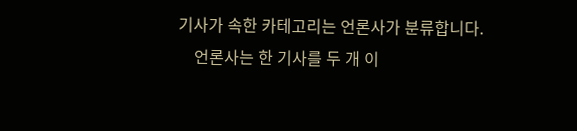기사가 속한 카테고리는 언론사가 분류합니다.
    언론사는 한 기사를 두 개 이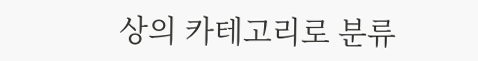상의 카테고리로 분류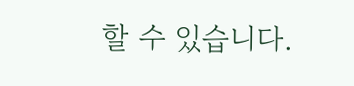할 수 있습니다.